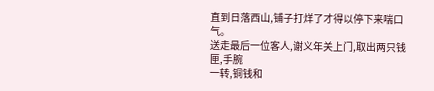直到日落西山,铺子打烊了才得以停下来喘口气。
送走最后一位客人,谢义年关上门,取出两只钱匣,手腕
一转,铜钱和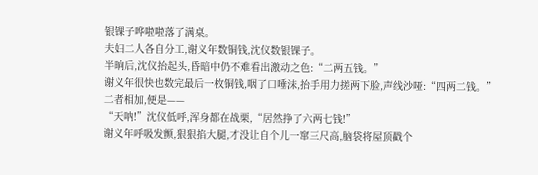银锞子哗啦啦落了满桌。
夫妇二人各自分工,谢义年数铜钱,沈仪数银锞子。
半晌后,沈仪抬起头,昏暗中仍不难看出激动之色:“二两五钱。”
谢义年很快也数完最后一枚铜钱,咽了口唾沫,抬手用力搓两下脸,声线沙哑:“四两二钱。”
二者相加,便是——
“天呐!”沈仪低呼,浑身都在战栗,“居然挣了六两七钱!”
谢义年呼吸发颤,狠狠掐大腿,才没让自个儿一窜三尺高,脑袋将屋顶戳个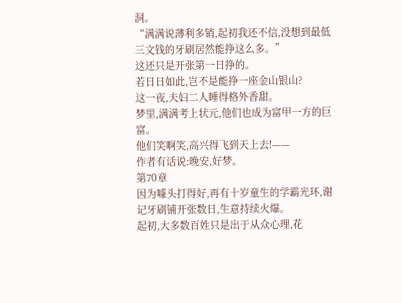洞。
“满满说薄利多销,起初我还不信,没想到最低三文钱的牙刷居然能挣这么多。”
这还只是开张第一日挣的。
若日日如此,岂不是能挣一座金山银山?
这一夜,夫妇二人睡得格外香甜。
梦里,满满考上状元,他们也成为富甲一方的巨富。
他们笑啊笑,高兴得飞到天上去!——
作者有话说:晚安,好梦。
第70章
因为噱头打得好,再有十岁童生的学霸光环,谢记牙刷铺开张数日,生意持续火爆。
起初,大多数百姓只是出于从众心理,花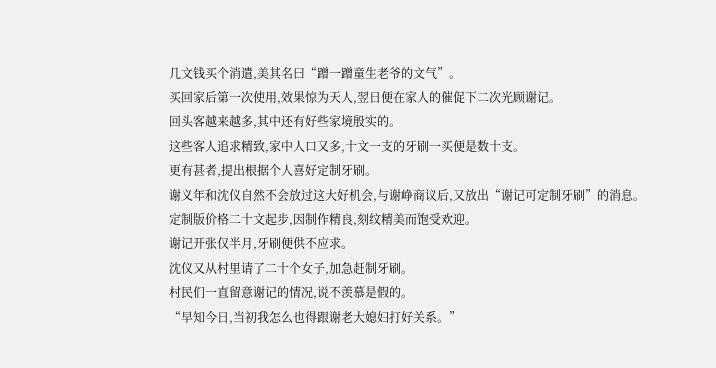几文钱买个消遣,美其名曰“蹭一蹭童生老爷的文气”。
买回家后第一次使用,效果惊为天人,翌日便在家人的催促下二次光顾谢记。
回头客越来越多,其中还有好些家境殷实的。
这些客人追求精致,家中人口又多,十文一支的牙刷一买便是数十支。
更有甚者,提出根据个人喜好定制牙刷。
谢义年和沈仪自然不会放过这大好机会,与谢峥商议后,又放出“谢记可定制牙刷”的消息。
定制版价格二十文起步,因制作精良,刻纹精美而饱受欢迎。
谢记开张仅半月,牙刷便供不应求。
沈仪又从村里请了二十个女子,加急赶制牙刷。
村民们一直留意谢记的情况,说不羡慕是假的。
“早知今日,当初我怎么也得跟谢老大媳妇打好关系。”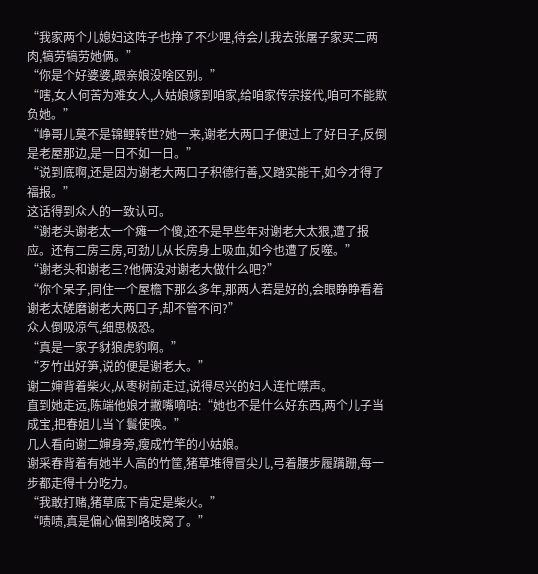“我家两个儿媳妇这阵子也挣了不少哩,待会儿我去张屠子家买二两肉,犒劳犒劳她俩。”
“你是个好婆婆,跟亲娘没啥区别。”
“嗐,女人何苦为难女人,人姑娘嫁到咱家,给咱家传宗接代,咱可不能欺负她。”
“峥哥儿莫不是锦鲤转世?她一来,谢老大两口子便过上了好日子,反倒是老屋那边,是一日不如一日。”
“说到底啊,还是因为谢老大两口子积德行善,又踏实能干,如今才得了福报。”
这话得到众人的一致认可。
“谢老头谢老太一个瘫一个傻,还不是早些年对谢老大太狠,遭了报应。还有二房三房,可劲儿从长房身上吸血,如今也遭了反噬。”
“谢老头和谢老三?他俩没对谢老大做什么吧?”
“你个呆子,同住一个屋檐下那么多年,那两人若是好的,会眼睁睁看着谢老太磋磨谢老大两口子,却不管不问?”
众人倒吸凉气,细思极恐。
“真是一家子豺狼虎豹啊。”
“歹竹出好笋,说的便是谢老大。”
谢二婶背着柴火,从枣树前走过,说得尽兴的妇人连忙噤声。
直到她走远,陈端他娘才撇嘴嘀咕:“她也不是什么好东西,两个儿子当成宝,把春姐儿当丫鬟使唤。”
几人看向谢二婶身旁,瘦成竹竿的小姑娘。
谢采春背着有她半人高的竹筐,猪草堆得冒尖儿,弓着腰步履蹒跚,每一步都走得十分吃力。
“我敢打赌,猪草底下肯定是柴火。”
“啧啧,真是偏心偏到咯吱窝了。”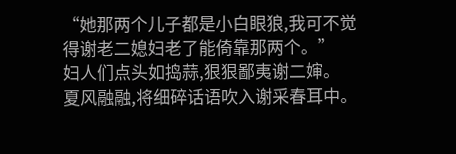“她那两个儿子都是小白眼狼,我可不觉得谢老二媳妇老了能倚靠那两个。”
妇人们点头如捣蒜,狠狠鄙夷谢二婶。
夏风融融,将细碎话语吹入谢采春耳中。